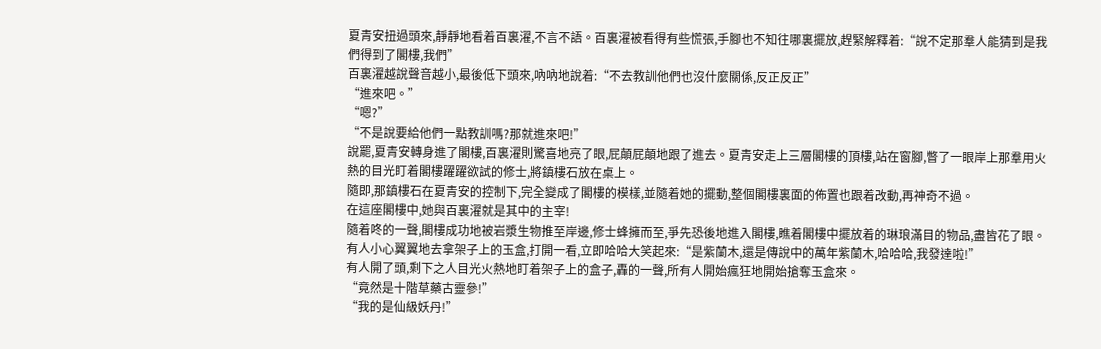夏青安扭過頭來,靜靜地看着百裏濯,不言不語。百裏濯被看得有些慌張,手腳也不知往哪裏擺放,趕緊解釋着:“說不定那羣人能猜到是我們得到了閣樓,我們”
百裏濯越說聲音越小,最後低下頭來,吶吶地說着:“不去教訓他們也沒什麼關係,反正反正”
“進來吧。”
“嗯?”
“不是說要給他們一點教訓嗎?那就進來吧!”
說罷,夏青安轉身進了閣樓,百裏濯則驚喜地亮了眼,屁顛屁顛地跟了進去。夏青安走上三層閣樓的頂樓,站在窗腳,瞥了一眼岸上那羣用火熱的目光盯着閣樓躍躍欲試的修士,將鎮樓石放在桌上。
隨即,那鎮樓石在夏青安的控制下,完全變成了閣樓的模樣,並隨着她的擺動,整個閣樓裏面的佈置也跟着改動,再神奇不過。
在這座閣樓中,她與百裏濯就是其中的主宰!
隨着咚的一聲,閣樓成功地被岩漿生物推至岸邊,修士蜂擁而至,爭先恐後地進入閣樓,瞧着閣樓中擺放着的琳琅滿目的物品,盡皆花了眼。
有人小心翼翼地去拿架子上的玉盒,打開一看,立即哈哈大笑起來:“是紫蘭木,還是傳說中的萬年紫蘭木,哈哈哈,我發達啦!”
有人開了頭,剩下之人目光火熱地盯着架子上的盒子,轟的一聲,所有人開始瘋狂地開始搶奪玉盒來。
“竟然是十階草藥古靈參!”
“我的是仙級妖丹!”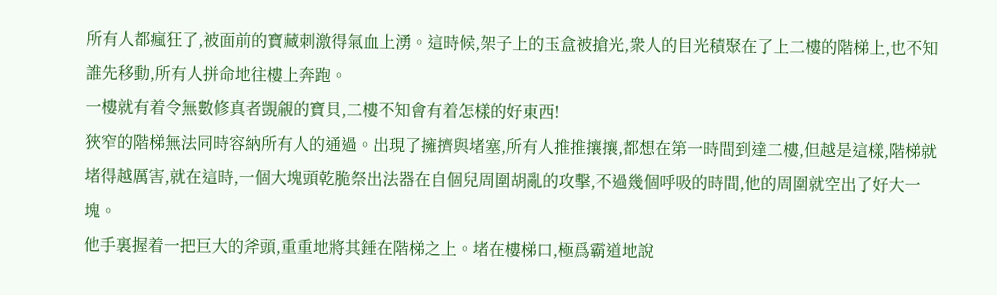所有人都瘋狂了,被面前的寶藏刺激得氣血上湧。這時候,架子上的玉盒被搶光,衆人的目光積聚在了上二樓的階梯上,也不知誰先移動,所有人拼命地往樓上奔跑。
一樓就有着令無數修真者覬覦的寶貝,二樓不知會有着怎樣的好東西!
狹窄的階梯無法同時容納所有人的通過。出現了擁擠與堵塞,所有人推推攘攘,都想在第一時間到達二樓,但越是這樣,階梯就堵得越厲害,就在這時,一個大塊頭乾脆祭出法器在自個兒周圍胡亂的攻擊,不過幾個呼吸的時間,他的周圍就空出了好大一塊。
他手裏握着一把巨大的斧頭,重重地將其錘在階梯之上。堵在樓梯口,極爲霸道地說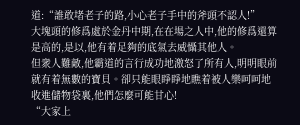道:“誰敢堵老子的路,小心老子手中的斧頭不認人!”
大塊頭的修爲處於金丹中期,在在場之人中,他的修爲還算是高的,是以,他有着足夠的底氣去威懾其他人。
但衆人難敵,他霸道的言行成功地激怒了所有人,明明眼前就有着無數的寶貝。卻只能眼睜睜地瞧着被人樂呵呵地收進儲物袋裏,他們怎麼可能甘心!
“大家上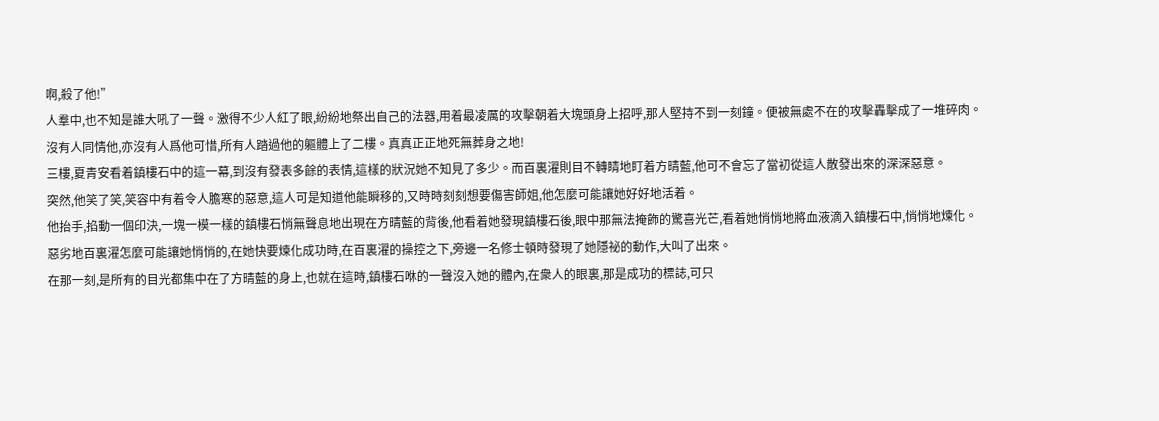啊,殺了他!”
人羣中,也不知是誰大吼了一聲。激得不少人紅了眼,紛紛地祭出自己的法器,用着最凌厲的攻擊朝着大塊頭身上招呼,那人堅持不到一刻鐘。便被無處不在的攻擊轟擊成了一堆碎肉。
沒有人同情他,亦沒有人爲他可惜,所有人踏過他的軀體上了二樓。真真正正地死無葬身之地!
三樓,夏青安看着鎮樓石中的這一幕,到沒有發表多餘的表情,這樣的狀況她不知見了多少。而百裏濯則目不轉睛地盯着方晴藍,他可不會忘了當初從這人散發出來的深深惡意。
突然,他笑了笑,笑容中有着令人膽寒的惡意,這人可是知道他能瞬移的,又時時刻刻想要傷害師姐,他怎麼可能讓她好好地活着。
他抬手,掐動一個印決,一塊一模一樣的鎮樓石悄無聲息地出現在方晴藍的背後,他看着她發現鎮樓石後,眼中那無法掩飾的驚喜光芒,看着她悄悄地將血液滴入鎮樓石中,悄悄地煉化。
惡劣地百裏濯怎麼可能讓她悄悄的,在她快要煉化成功時,在百裏濯的操控之下,旁邊一名修士頓時發現了她隱祕的動作,大叫了出來。
在那一刻,是所有的目光都集中在了方晴藍的身上,也就在這時,鎮樓石咻的一聲沒入她的體內,在衆人的眼裏,那是成功的標誌,可只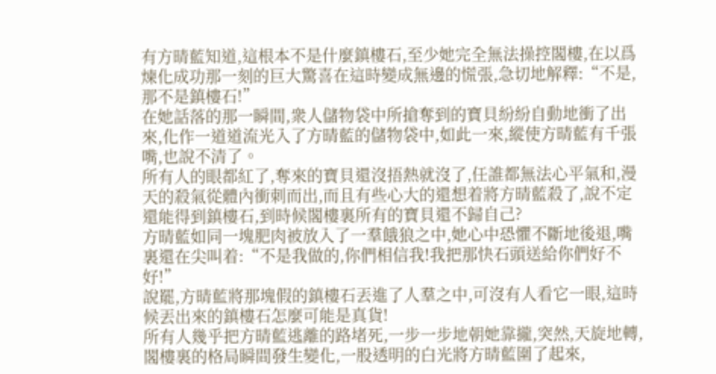有方晴藍知道,這根本不是什麼鎮樓石,至少她完全無法操控閣樓,在以爲煉化成功那一刻的巨大驚喜在這時變成無邊的慌張,急切地解釋:“不是,那不是鎮樓石!”
在她話落的那一瞬間,衆人儲物袋中所搶奪到的寶貝紛紛自動地衝了出來,化作一道道流光入了方晴藍的儲物袋中,如此一來,縱使方晴藍有千張嘴,也說不清了。
所有人的眼都紅了,奪來的寶貝還沒捂熱就沒了,任誰都無法心平氣和,漫天的殺氣從體內衝刺而出,而且有些心大的還想着將方晴藍殺了,說不定還能得到鎮樓石,到時候閣樓裏所有的寶貝還不歸自己?
方晴藍如同一塊肥肉被放入了一羣餓狼之中,她心中恐懼不斷地後退,嘴裏還在尖叫着:“不是我做的,你們相信我!我把那快石頭送給你們好不好!”
說罷,方晴藍將那塊假的鎮樓石丟進了人羣之中,可沒有人看它一眼,這時候丟出來的鎮樓石怎麼可能是真貨!
所有人幾乎把方晴藍逃離的路堵死,一步一步地朝她靠攏,突然,天旋地轉,閣樓裏的格局瞬間發生變化,一股透明的白光將方晴藍圍了起來,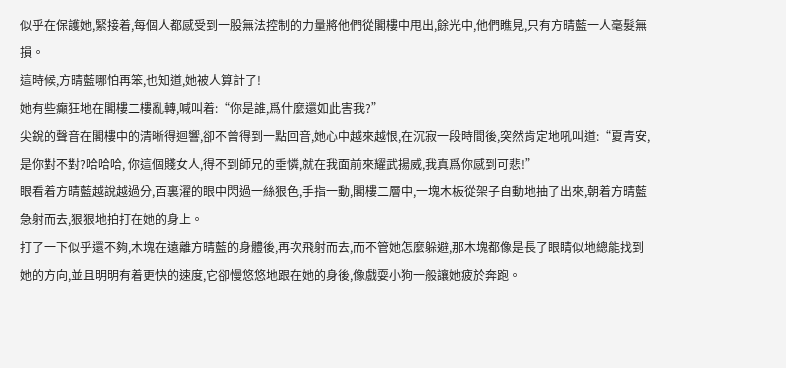似乎在保護她,緊接着,每個人都感受到一股無法控制的力量將他們從閣樓中甩出,餘光中,他們瞧見,只有方晴藍一人毫髮無損。
這時候,方晴藍哪怕再笨,也知道,她被人算計了!
她有些癲狂地在閣樓二樓亂轉,喊叫着:“你是誰,爲什麼還如此害我?”
尖銳的聲音在閣樓中的清晰得迴響,卻不曾得到一點回音,她心中越來越恨,在沉寂一段時間後,突然肯定地吼叫道:“夏青安,是你對不對?哈哈哈, 你這個賤女人,得不到師兄的垂憐,就在我面前來耀武揚威,我真爲你感到可悲!”
眼看着方晴藍越說越過分,百裏濯的眼中閃過一絲狠色,手指一動,閣樓二層中,一塊木板從架子自動地抽了出來,朝着方晴藍急射而去,狠狠地拍打在她的身上。
打了一下似乎還不夠,木塊在遠離方晴藍的身體後,再次飛射而去,而不管她怎麼躲避,那木塊都像是長了眼睛似地總能找到她的方向,並且明明有着更快的速度,它卻慢悠悠地跟在她的身後,像戲耍小狗一般讓她疲於奔跑。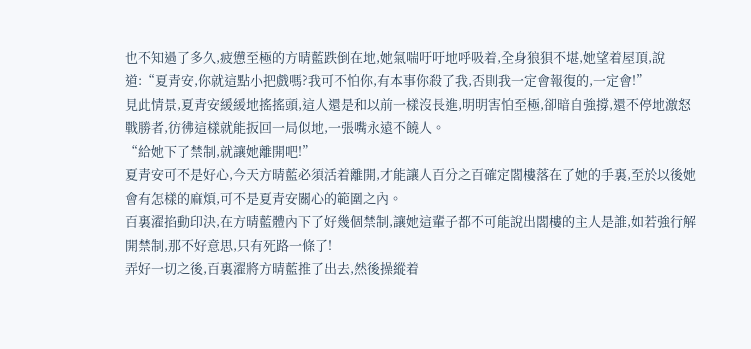也不知過了多久,疲憊至極的方晴藍跌倒在地,她氣喘吁吁地呼吸着,全身狼狽不堪,她望着屋頂,說道:“夏青安,你就這點小把戲嗎?我可不怕你,有本事你殺了我,否則我一定會報復的,一定會!”
見此情景,夏青安緩緩地搖搖頭,這人還是和以前一樣沒長進,明明害怕至極,卻暗自強撐,還不停地激怒戰勝者,彷彿這樣就能扳回一局似地,一張嘴永遠不饒人。
“給她下了禁制,就讓她離開吧!”
夏青安可不是好心,今天方晴藍必須活着離開,才能讓人百分之百確定閣樓落在了她的手裏,至於以後她會有怎樣的麻煩,可不是夏青安關心的範圍之內。
百裏濯掐動印決,在方晴藍體內下了好幾個禁制,讓她這輩子都不可能說出閣樓的主人是誰,如若強行解開禁制,那不好意思,只有死路一條了!
弄好一切之後,百裏濯將方晴藍推了出去,然後操縱着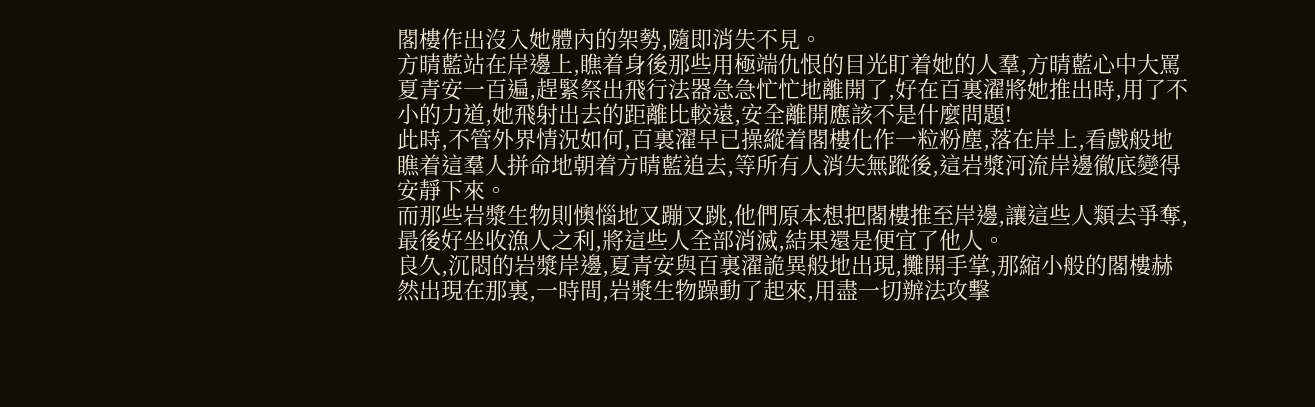閣樓作出沒入她體內的架勢,隨即消失不見。
方晴藍站在岸邊上,瞧着身後那些用極端仇恨的目光盯着她的人羣,方晴藍心中大罵夏青安一百遍,趕緊祭出飛行法器急急忙忙地離開了,好在百裏濯將她推出時,用了不小的力道,她飛射出去的距離比較遠,安全離開應該不是什麼問題!
此時,不管外界情況如何,百裏濯早已操縱着閣樓化作一粒粉塵,落在岸上,看戲般地瞧着這羣人拼命地朝着方晴藍追去,等所有人消失無蹤後,這岩漿河流岸邊徹底變得安靜下來。
而那些岩漿生物則懊惱地又蹦又跳,他們原本想把閣樓推至岸邊,讓這些人類去爭奪,最後好坐收漁人之利,將這些人全部消滅,結果還是便宜了他人。
良久,沉悶的岩漿岸邊,夏青安與百裏濯詭異般地出現,攤開手掌,那縮小般的閣樓赫然出現在那裏,一時間,岩漿生物躁動了起來,用盡一切辦法攻擊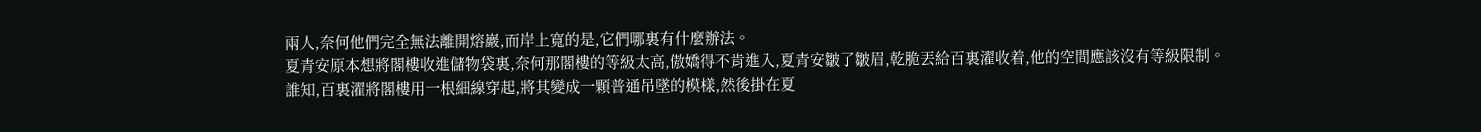兩人,奈何他們完全無法離開熔巖,而岸上寬的是,它們哪裏有什麼辦法。
夏青安原本想將閣樓收進儲物袋裏,奈何那閣樓的等級太高,傲嬌得不肯進入,夏青安皺了皺眉,乾脆丟給百裏濯收着,他的空間應該沒有等級限制。
誰知,百裏濯將閣樓用一根細線穿起,將其變成一顆普通吊墜的模樣,然後掛在夏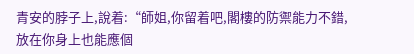青安的脖子上,說着:“師姐,你留着吧,閣樓的防禦能力不錯,放在你身上也能應個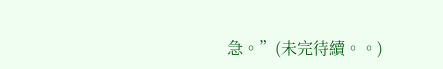急。”(未完待續。。)